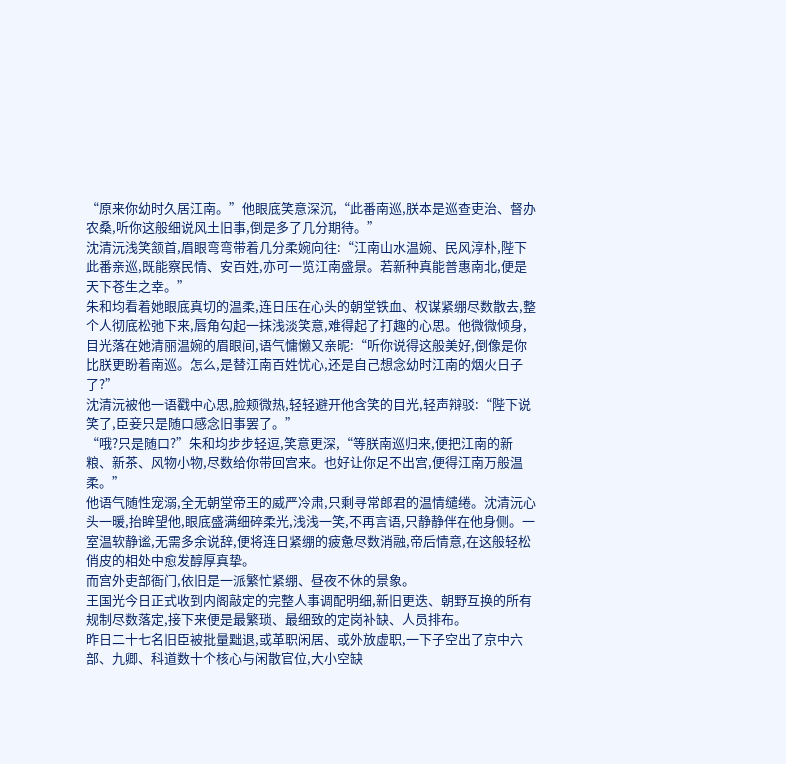“原来你幼时久居江南。”他眼底笑意深沉,“此番南巡,朕本是巡查吏治、督办农桑,听你这般细说风土旧事,倒是多了几分期待。”
沈清沅浅笑颔首,眉眼弯弯带着几分柔婉向往:“江南山水温婉、民风淳朴,陛下此番亲巡,既能察民情、安百姓,亦可一览江南盛景。若新种真能普惠南北,便是天下苍生之幸。”
朱和均看着她眼底真切的温柔,连日压在心头的朝堂铁血、权谋紧绷尽数散去,整个人彻底松弛下来,唇角勾起一抹浅淡笑意,难得起了打趣的心思。他微微倾身,目光落在她清丽温婉的眉眼间,语气慵懒又亲昵:“听你说得这般美好,倒像是你比朕更盼着南巡。怎么,是替江南百姓忧心,还是自己想念幼时江南的烟火日子了?”
沈清沅被他一语戳中心思,脸颊微热,轻轻避开他含笑的目光,轻声辩驳:“陛下说笑了,臣妾只是随口感念旧事罢了。”
“哦?只是随口?”朱和均步步轻逗,笑意更深,“等朕南巡归来,便把江南的新粮、新茶、风物小物,尽数给你带回宫来。也好让你足不出宫,便得江南万般温柔。”
他语气随性宠溺,全无朝堂帝王的威严冷肃,只剩寻常郎君的温情缱绻。沈清沅心头一暖,抬眸望他,眼底盛满细碎柔光,浅浅一笑,不再言语,只静静伴在他身侧。一室温软静谧,无需多余说辞,便将连日紧绷的疲惫尽数消融,帝后情意,在这般轻松俏皮的相处中愈发醇厚真挚。
而宫外吏部衙门,依旧是一派繁忙紧绷、昼夜不休的景象。
王国光今日正式收到内阁敲定的完整人事调配明细,新旧更迭、朝野互换的所有规制尽数落定,接下来便是最繁琐、最细致的定岗补缺、人员排布。
昨日二十七名旧臣被批量黜退,或革职闲居、或外放虚职,一下子空出了京中六部、九卿、科道数十个核心与闲散官位,大小空缺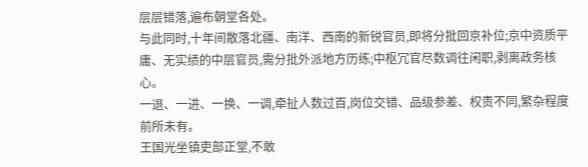层层错落,遍布朝堂各处。
与此同时,十年间散落北疆、南洋、西南的新锐官员,即将分批回京补位;京中资质平庸、无实绩的中层官员,需分批外派地方历练;中枢冗官尽数调往闲职,剥离政务核心。
一退、一进、一换、一调,牵扯人数过百,岗位交错、品级参差、权责不同,繁杂程度前所未有。
王国光坐镇吏部正堂,不敢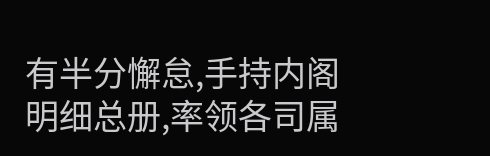有半分懈怠,手持内阁明细总册,率领各司属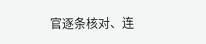官逐条核对、连